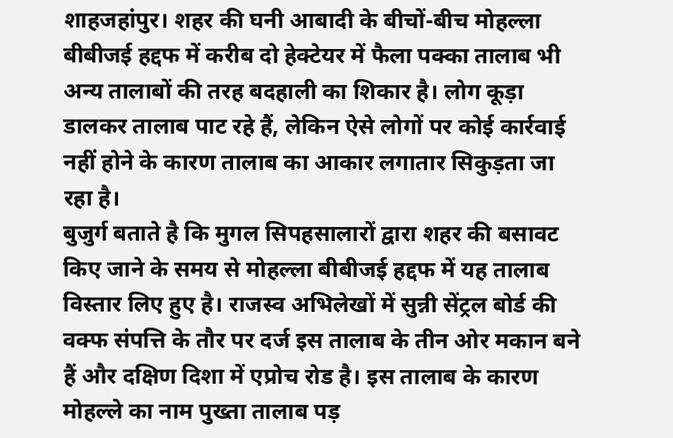शाहजहांपुर। शहर की घनी आबादी के बीचों-बीच मोहल्ला बीबीजई हद्दफ में करीब दो हेक्टेयर में फैला पक्का तालाब भी अन्य तालाबों की तरह बदहाली का शिकार है। लोग कूड़ा डालकर तालाब पाट रहे हैं, लेकिन ऐसे लोगों पर कोई कार्रवाई नहीं होने के कारण तालाब का आकार लगातार सिकुड़ता जा रहा है।
बुजुर्ग बताते है कि मुगल सिपहसालारों द्वारा शहर की बसावट किए जाने के समय से मोहल्ला बीबीजई हद्दफ में यह तालाब विस्तार लिए हुए है। राजस्व अभिलेखों में सुन्नी सेंट्रल बोर्ड की वक्फ संपत्ति के तौर पर दर्ज इस तालाब के तीन ओर मकान बने हैं और दक्षिण दिशा में एप्रोच रोड है। इस तालाब के कारण मोहल्ले का नाम पुख्ता तालाब पड़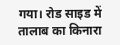गया। रोड साइड में तालाब का किनारा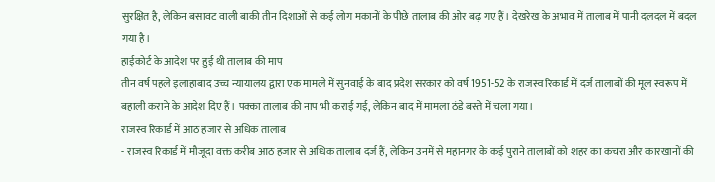सुरक्षित है, लेकिन बसावट वाली बाकी तीन दिशाओं से कई लोग मकानों के पीछे तालाब की ओर बढ़ गए हैं। देखरेख के अभाव में तालाब में पानी दलदल में बदल गया है।
हाईकोर्ट के आदेश पर हुई थी तालाब की माप
तीन वर्ष पहले इलाहाबाद उच्च न्यायालय द्वारा एक मामले में सुनवाई के बाद प्रदेश सरकार को वर्ष 1951-52 के राजस्व रिकार्ड में दर्ज तालाबों की मूल स्वरूप में बहाली कराने के आदेश दिए हैं। पक्का तालाब की नाप भी कराई गई, लेकिन बाद में मामला ठंडे बस्ते में चला गया।
राजस्व रिकार्ड में आठ हजार से अधिक तालाब
- राजस्व रिकार्ड में मौजूदा वक्त करीब आठ हजार से अधिक तालाब दर्ज हैं, लेकिन उनमें से महानगर के कई पुराने तालाबों को शहर का कचरा और कारखानों की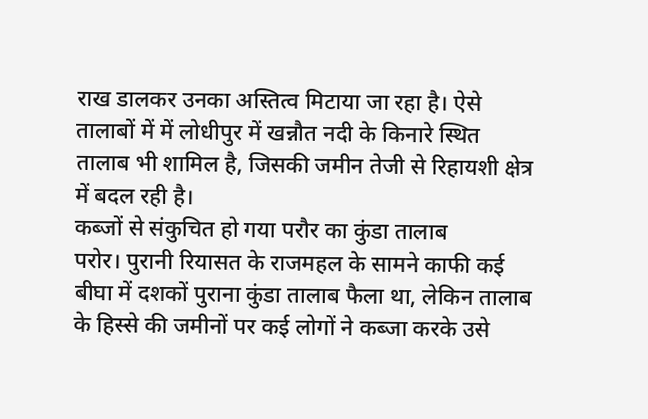राख डालकर उनका अस्तित्व मिटाया जा रहा है। ऐसे तालाबों में में लोधीपुर में खन्नौत नदी के किनारे स्थित तालाब भी शामिल है, जिसकी जमीन तेजी से रिहायशी क्षेत्र में बदल रही है।
कब्जों से संकुचित हो गया परौर का कुंडा तालाब
परोर। पुरानी रियासत के राजमहल के सामने काफी कई बीघा में दशकों पुराना कुंडा तालाब फैला था, लेकिन तालाब के हिस्से की जमीनों पर कई लोगों ने कब्जा करके उसे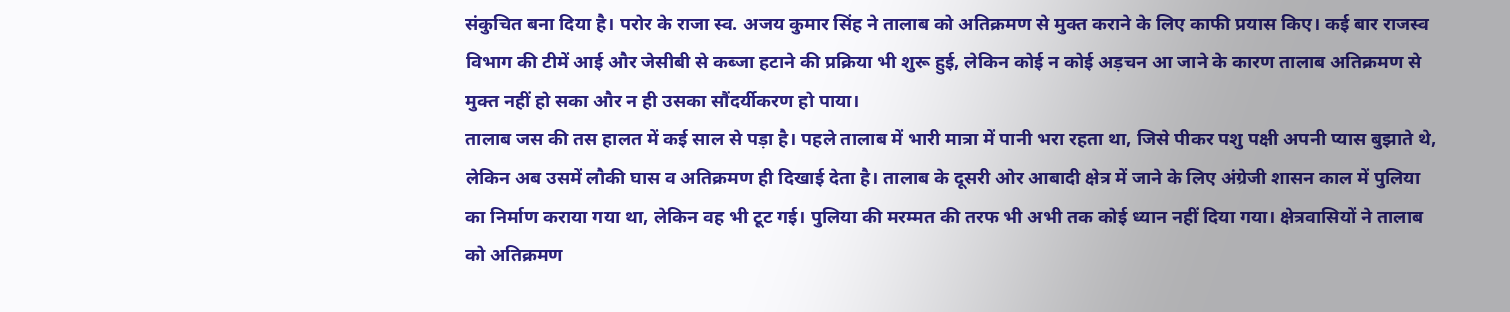संकुचित बना दिया है। परोर के राजा स्व. अजय कुमार सिंह ने तालाब को अतिक्रमण से मुक्त कराने के लिए काफी प्रयास किए। कई बार राजस्व विभाग की टीमें आई और जेसीबी से कब्जा हटाने की प्रक्रिया भी शुरू हुई, लेकिन कोई न कोई अड़चन आ जाने के कारण तालाब अतिक्रमण से मुक्त नहीं हो सका और न ही उसका सौंदर्यीकरण हो पाया।
तालाब जस की तस हालत में कई साल से पड़ा है। पहले तालाब में भारी मात्रा में पानी भरा रहता था, जिसे पीकर पशु पक्षी अपनी प्यास बुझाते थे, लेकिन अब उसमें लौकी घास व अतिक्रमण ही दिखाई देता है। तालाब के दूसरी ओर आबादी क्षेत्र में जाने के लिए अंग्रेजी शासन काल में पुलिया का निर्माण कराया गया था, लेकिन वह भी टूट गई। पुलिया की मरम्मत की तरफ भी अभी तक कोई ध्यान नहीं दिया गया। क्षेत्रवासियों ने तालाब को अतिक्रमण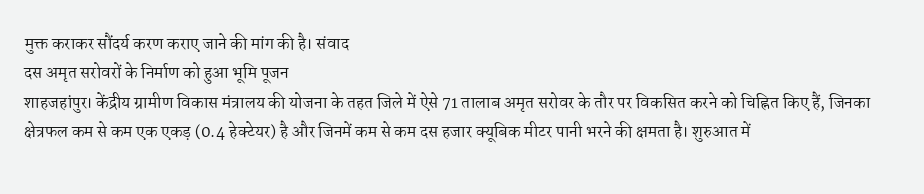मुक्त कराकर सौंदर्य करण कराए जाने की मांग की है। संवाद
दस अमृत सरोवरों के निर्माण को हुआ भूमि पूजन
शाहजहांपुर। केंद्रीय ग्रामीण विकास मंत्रालय की योजना के तहत जिले में ऐसे 71 तालाब अमृत सरोवर के तौर पर विकसित करने को चिह्नित किए हैं, जिनका क्षेत्रफल कम से कम एक एकड़ (0.4 हेक्टेयर) है और जिनमें कम से कम दस हजार क्यूबिक मीटर पानी भरने की क्षमता है। शुरुआत में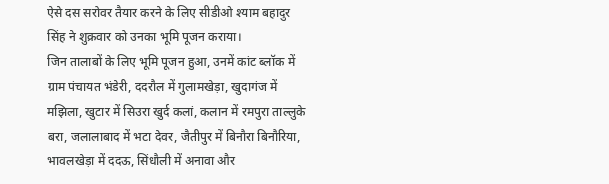ऐसे दस सरोवर तैयार करने के लिए सीडीओ श्याम बहादुर सिंह ने शुक्रवार को उनका भूमि पूजन कराया।
जिन तालाबों के लिए भूमि पूजन हुआ, उनमें कांट ब्लॉक में ग्राम पंचायत भंडेरी, ददरौल में गुलामखेड़ा, खुदागंज में मझिला, खुटार में सिउरा खुर्द कलां, कलान में रमपुरा ताल्लुके बरा, जलालाबाद में भटा देवर, जैतीपुर में बिनौरा बिनौरिया, भावलखेड़ा में ददऊ, सिंधौली में अनावा और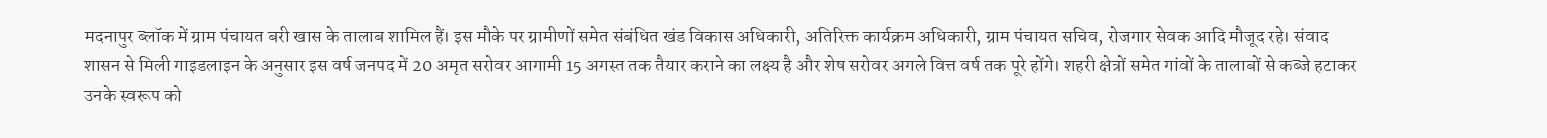मदनापुर ब्लॉक में ग्राम पंचायत बरी खास के तालाब शामिल हैं। इस मौके पर ग्रामीणों समेत संबंधित खंड विकास अधिकारी, अतिरिक्त कार्यक्रम अधिकारी, ग्राम पंचायत सचिव, रोजगार सेवक आदि मौजूद रहे। संवाद
शासन से मिली गाइडलाइन के अनुसार इस वर्ष जनपद में 20 अमृत सरोवर आगामी 15 अगस्त तक तैयार कराने का लक्ष्य है और शेष सरोवर अगले वित्त वर्ष तक पूरे होंगे। शहरी क्षेत्रों समेत गांवों के तालाबों से कब्जे हटाकर उनके स्वरूप को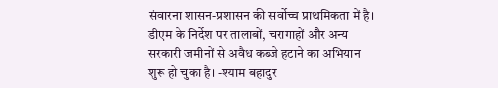संवारना शासन-प्रशासन की सर्वोच्च प्राथमिकता में है। डीएम के निर्देश पर तालाबों, चरागाहों और अन्य सरकारी जमीनों से अवैध कब्जे हटाने का अभियान शुरू हो चुका है। -श्याम बहादुर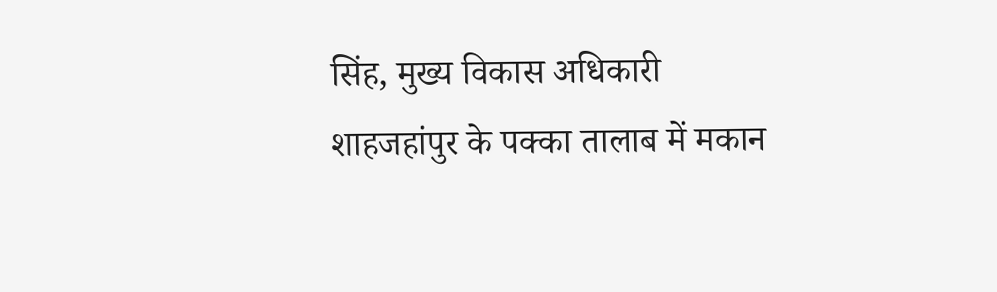सिंह, मुख्य विकास अधिकारी
शाहजहांपुर के पक्का तालाब में मकान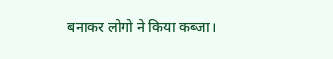बनाकर लोगो ने किया कब्जा।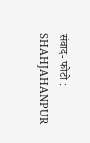संवाद- फोटो : SHAHJAHANPUR